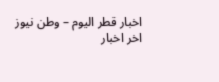اخبار قطر اليوم – وطن نيوز
اخر اخبار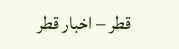قطر – اخبار قطر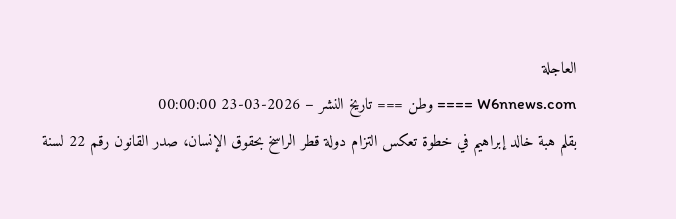العاجلة
W6nnews.com ==== وطن === تاريخ النشر – 2026-03-23 00:00:00
بقلم هبة خالد إبراهيم في خطوة تعكس التزام دولة قطر الراسخ بحقوق الإنسان، صدر القانون رقم 22 لسنة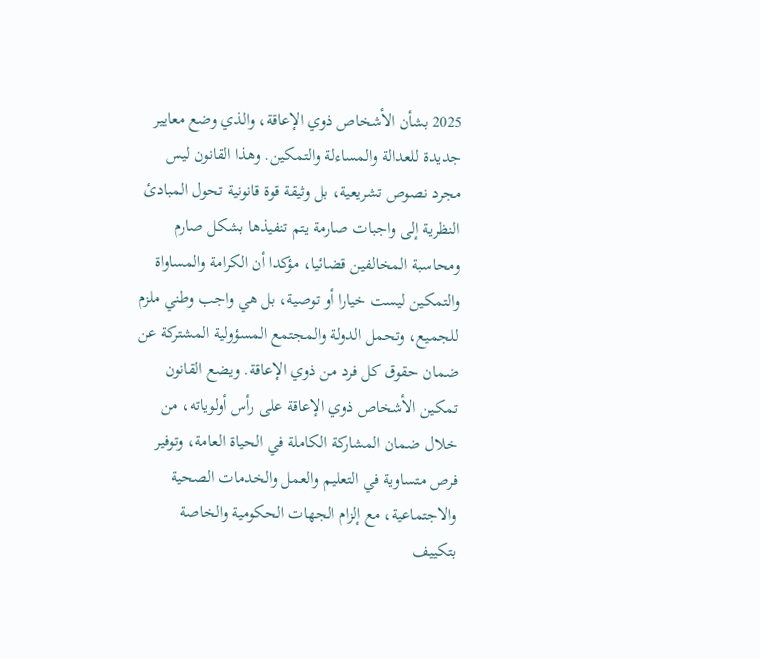2025 بشأن الأشخاص ذوي الإعاقة، والذي وضع معايير جديدة للعدالة والمساءلة والتمكين. وهذا القانون ليس مجرد نصوص تشريعية، بل وثيقة قوة قانونية تحول المبادئ النظرية إلى واجبات صارمة يتم تنفيذها بشكل صارم ومحاسبة المخالفين قضائيا، مؤكدا أن الكرامة والمساواة والتمكين ليست خيارا أو توصية، بل هي واجب وطني ملزم للجميع، وتحمل الدولة والمجتمع المسؤولية المشتركة عن ضمان حقوق كل فرد من ذوي الإعاقة. ويضع القانون تمكين الأشخاص ذوي الإعاقة على رأس أولوياته، من خلال ضمان المشاركة الكاملة في الحياة العامة، وتوفير فرص متساوية في التعليم والعمل والخدمات الصحية والاجتماعية، مع إلزام الجهات الحكومية والخاصة بتكييف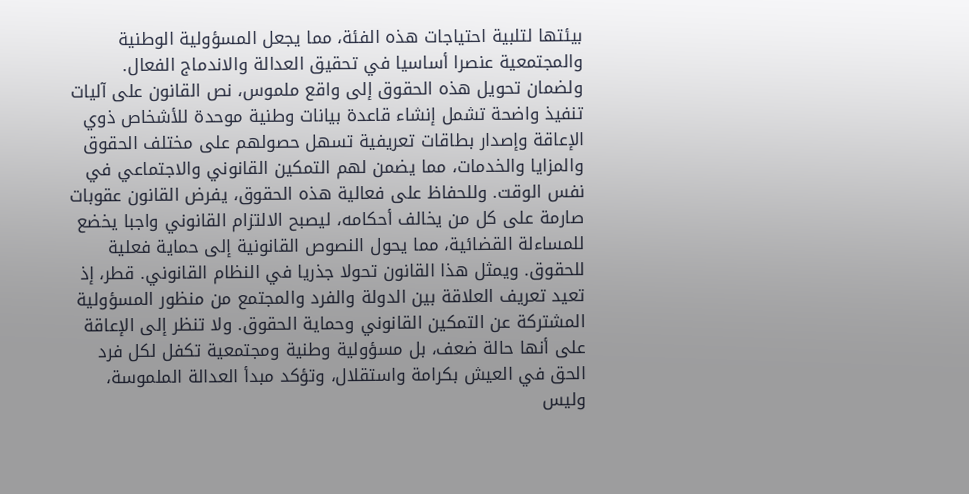بيئتها لتلبية احتياجات هذه الفئة، مما يجعل المسؤولية الوطنية والمجتمعية عنصرا أساسيا في تحقيق العدالة والاندماج الفعال. ولضمان تحويل هذه الحقوق إلى واقع ملموس، نص القانون على آليات تنفيذ واضحة تشمل إنشاء قاعدة بيانات وطنية موحدة للأشخاص ذوي الإعاقة وإصدار بطاقات تعريفية تسهل حصولهم على مختلف الحقوق والمزايا والخدمات، مما يضمن لهم التمكين القانوني والاجتماعي في نفس الوقت. وللحفاظ على فعالية هذه الحقوق، يفرض القانون عقوبات صارمة على كل من يخالف أحكامه، ليصبح الالتزام القانوني واجبا يخضع للمساءلة القضائية، مما يحول النصوص القانونية إلى حماية فعلية للحقوق. ويمثل هذا القانون تحولا جذريا في النظام القانوني. قطر، إذ تعيد تعريف العلاقة بين الدولة والفرد والمجتمع من منظور المسؤولية المشتركة عن التمكين القانوني وحماية الحقوق. ولا تنظر إلى الإعاقة على أنها حالة ضعف، بل مسؤولية وطنية ومجتمعية تكفل لكل فرد الحق في العيش بكرامة واستقلال، وتؤكد مبدأ العدالة الملموسة، وليس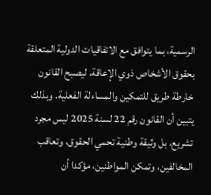الرسمية، بما يتوافق مع الاتفاقيات الدولية المتعلقة بحقوق الأشخاص ذوي الإعاقة، ليصبح القانون خارطة طريق للتمكين والمساءلة الفعلية. وبذلك يتبين أن القانون رقم 22 لسنة 2025 ليس مجرد تشريع، بل وثيقة وطنية تحمي الحقوق، وتعاقب المخالفين، وتمكن المواطنين، مؤكدا أن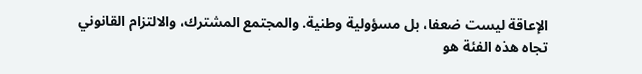الإعاقة ليست ضعفا، بل مسؤولية وطنية. والمجتمع المشترك، والالتزام القانوني تجاه هذه الفئة هو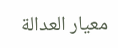معيار العدالة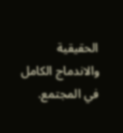الحقيقية والاندماج الكامل في المجتمع.